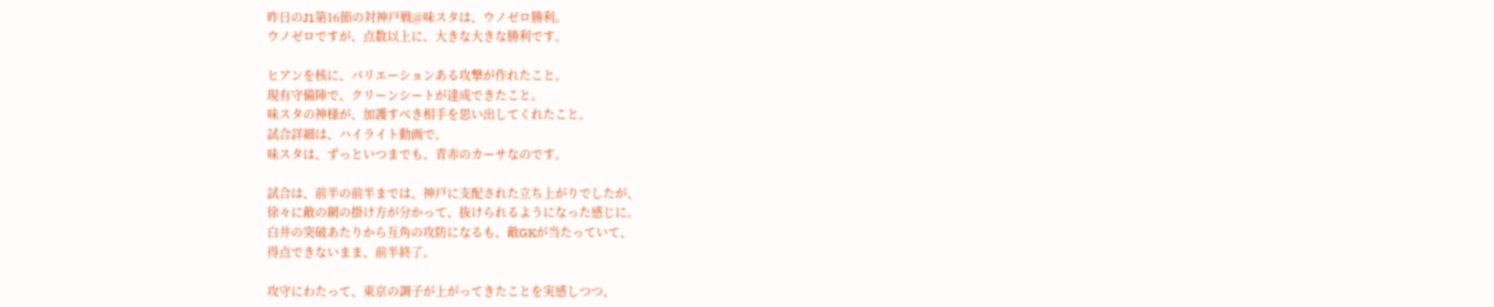昨日のJ1第16節の対神戸戦@味スタは、ウノゼロ勝利。
ウノゼロですが、点数以上に、大きな大きな勝利です。

ヒアンを核に、バリエーションある攻撃が作れたこと。
現有守備陣で、クリーンシートが達成できたこと。
味スタの神様が、加護すべき相手を思い出してくれたこと。
試合詳細は、ハイライト動画で。
味スタは、ずっといつまでも、青赤のカーサなのです。

試合は、前半の前半までは、神戸に支配された立ち上がりでしたが、
徐々に敵の網の掛け方が分かって、抜けられるようになった感じに。
白井の突破あたりから互角の攻防になるも、敵GKが当たっていて、
得点できないまま、前半終了。

攻守にわたって、東京の調子が上がってきたことを実感しつつ、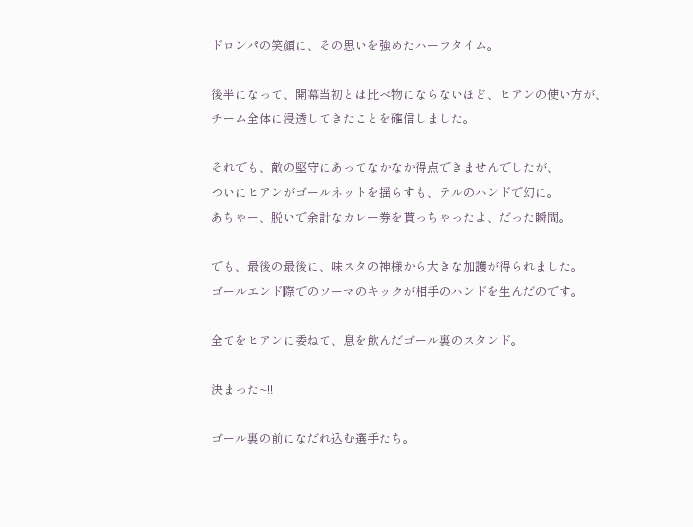ドロンパの笑顔に、その思いを強めたハーフタイム。

後半になって、開幕当初とは比べ物にならないほど、ヒアンの使い方が、
チーム全体に浸透してきたことを確信しました。

それでも、敵の堅守にあってなかなか得点できませんでしたが、
ついにヒアンがゴールネットを揺らすも、テルのハンドで幻に。
あちゃー、脱いで余計なカレー券を貰っちゃったよ、だった瞬間。

でも、最後の最後に、味スタの神様から大きな加護が得られました。
ゴールエンド際でのソーマのキックが相手のハンドを生んだのです。

全てをヒアンに委ねて、息を飲んだゴール裏のスタンド。

決まった~!!

ゴール裏の前になだれ込む選手たち。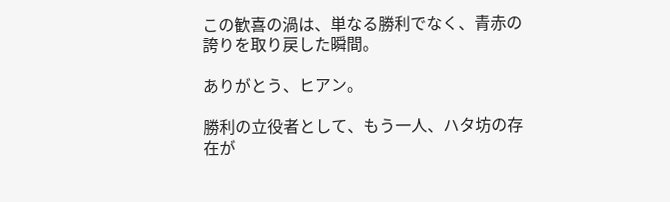この歓喜の渦は、単なる勝利でなく、青赤の誇りを取り戻した瞬間。

ありがとう、ヒアン。

勝利の立役者として、もう一人、ハタ坊の存在が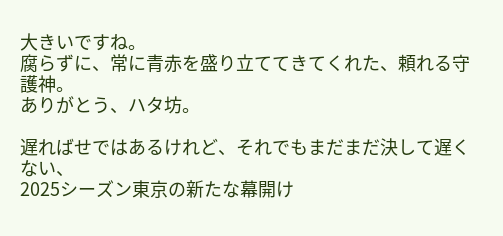大きいですね。
腐らずに、常に青赤を盛り立ててきてくれた、頼れる守護神。
ありがとう、ハタ坊。

遅ればせではあるけれど、それでもまだまだ決して遅くない、
2025シーズン東京の新たな幕開け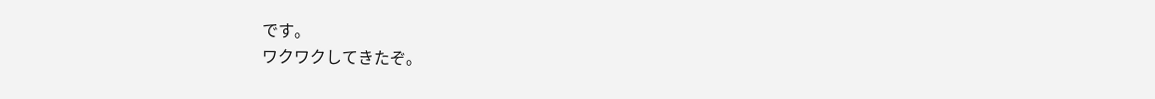です。
ワクワクしてきたぞ。